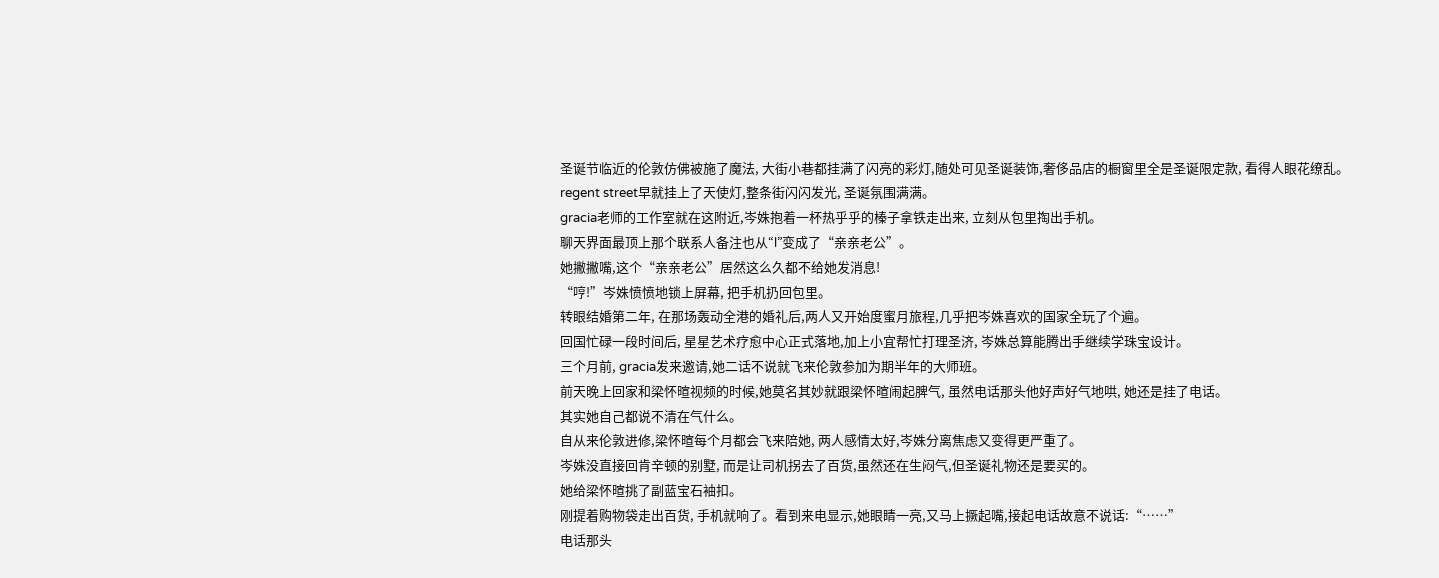圣诞节临近的伦敦仿佛被施了魔法, 大街小巷都挂满了闪亮的彩灯,随处可见圣诞装饰,奢侈品店的橱窗里全是圣诞限定款, 看得人眼花缭乱。
regent street早就挂上了天使灯,整条街闪闪发光, 圣诞氛围满满。
gracia老师的工作室就在这附近,岑姝抱着一杯热乎乎的榛子拿铁走出来, 立刻从包里掏出手机。
聊天界面最顶上那个联系人备注也从“l”变成了“亲亲老公”。
她撇撇嘴,这个“亲亲老公”居然这么久都不给她发消息!
“哼!”岑姝愤愤地锁上屏幕, 把手机扔回包里。
转眼结婚第二年, 在那场轰动全港的婚礼后,两人又开始度蜜月旅程,几乎把岑姝喜欢的国家全玩了个遍。
回国忙碌一段时间后, 星星艺术疗愈中心正式落地,加上小宜帮忙打理圣济, 岑姝总算能腾出手继续学珠宝设计。
三个月前, gracia发来邀请,她二话不说就飞来伦敦参加为期半年的大师班。
前天晚上回家和梁怀暄视频的时候,她莫名其妙就跟梁怀暄闹起脾气, 虽然电话那头他好声好气地哄, 她还是挂了电话。
其实她自己都说不清在气什么。
自从来伦敦进修,梁怀暄每个月都会飞来陪她, 两人感情太好,岑姝分离焦虑又变得更严重了。
岑姝没直接回肯辛顿的别墅, 而是让司机拐去了百货,虽然还在生闷气,但圣诞礼物还是要买的。
她给梁怀暄挑了副蓝宝石袖扣。
刚提着购物袋走出百货, 手机就响了。看到来电显示,她眼睛一亮,又马上撅起嘴,接起电话故意不说话:“……”
电话那头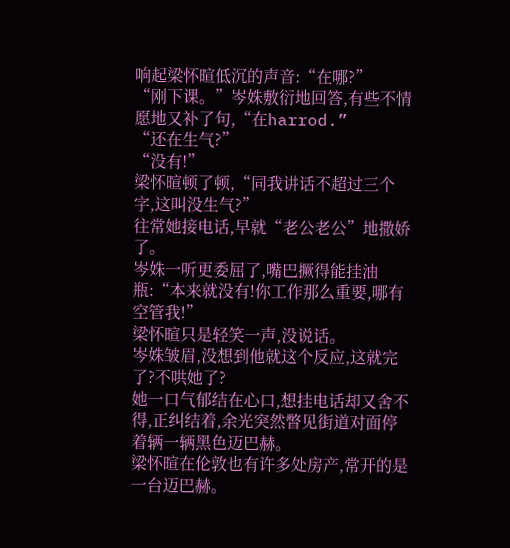响起梁怀暄低沉的声音:“在哪?”
“刚下课。”岑姝敷衍地回答,有些不情愿地又补了句,“在harrod.”
“还在生气?”
“没有!”
梁怀暄顿了顿,“同我讲话不超过三个字,这叫没生气?”
往常她接电话,早就“老公老公”地撒娇了。
岑姝一听更委屈了,嘴巴撅得能挂油瓶:“本来就没有!你工作那么重要,哪有空管我!”
梁怀暄只是轻笑一声,没说话。
岑姝皱眉,没想到他就这个反应,这就完了?不哄她了?
她一口气郁结在心口,想挂电话却又舍不得,正纠结着,余光突然瞥见街道对面停着辆一辆黑色迈巴赫。
梁怀暄在伦敦也有许多处房产,常开的是一台迈巴赫。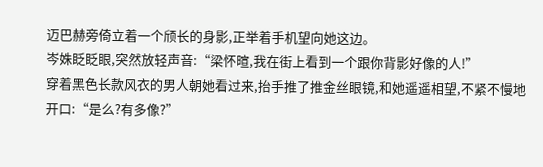迈巴赫旁倚立着一个颀长的身影,正举着手机望向她这边。
岑姝眨眨眼,突然放轻声音:“梁怀暄,我在街上看到一个跟你背影好像的人!”
穿着黑色长款风衣的男人朝她看过来,抬手推了推金丝眼镜,和她遥遥相望,不紧不慢地开口:“是么?有多像?”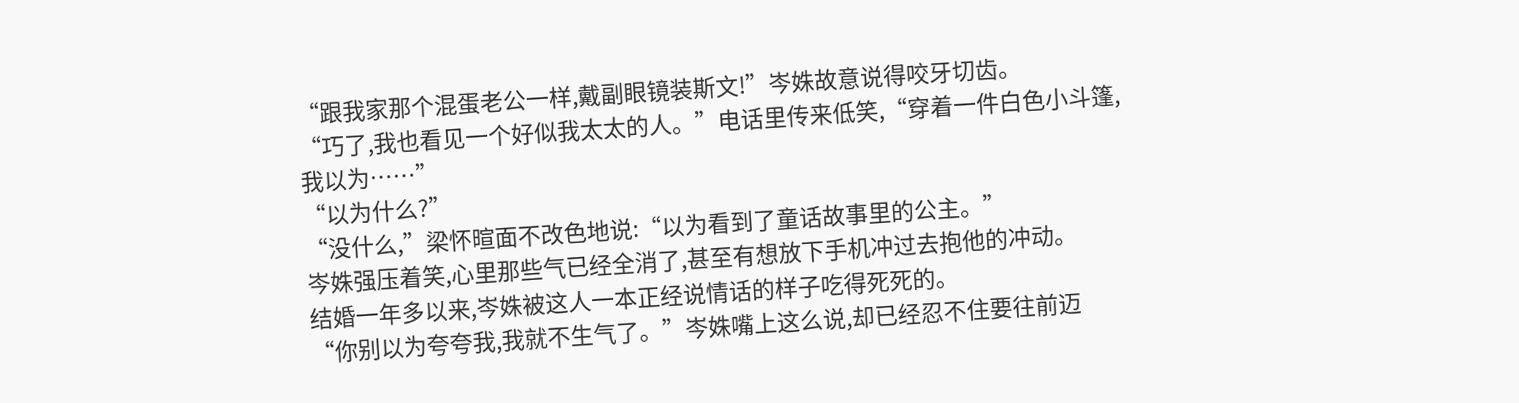“跟我家那个混蛋老公一样,戴副眼镜装斯文!”岑姝故意说得咬牙切齿。
“巧了,我也看见一个好似我太太的人。”电话里传来低笑,“穿着一件白色小斗篷,我以为……”
“以为什么?”
“没什么,”梁怀暄面不改色地说:“以为看到了童话故事里的公主。”
岑姝强压着笑,心里那些气已经全消了,甚至有想放下手机冲过去抱他的冲动。
结婚一年多以来,岑姝被这人一本正经说情话的样子吃得死死的。
“你别以为夸夸我,我就不生气了。”岑姝嘴上这么说,却已经忍不住要往前迈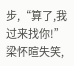步,“算了,我过来找你!”
梁怀暄失笑,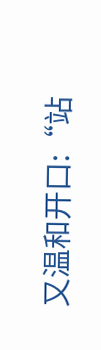又温和开口:“站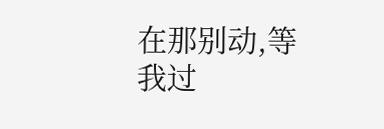在那别动,等我过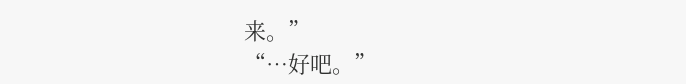来。”
“…好吧。”